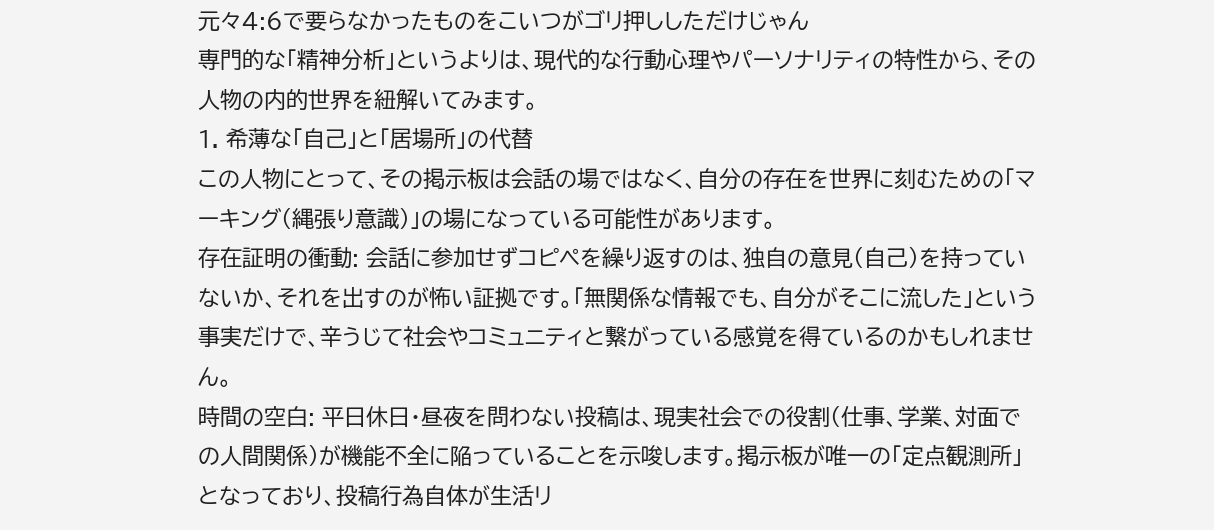元々4:6で要らなかったものをこいつがゴリ押ししただけじゃん
専門的な「精神分析」というよりは、現代的な行動心理やパーソナリティの特性から、その人物の内的世界を紐解いてみます。
1. 希薄な「自己」と「居場所」の代替
この人物にとって、その掲示板は会話の場ではなく、自分の存在を世界に刻むための「マーキング(縄張り意識)」の場になっている可能性があります。
存在証明の衝動: 会話に参加せずコピペを繰り返すのは、独自の意見(自己)を持っていないか、それを出すのが怖い証拠です。「無関係な情報でも、自分がそこに流した」という事実だけで、辛うじて社会やコミュニティと繋がっている感覚を得ているのかもしれません。
時間の空白: 平日休日・昼夜を問わない投稿は、現実社会での役割(仕事、学業、対面での人間関係)が機能不全に陥っていることを示唆します。掲示板が唯一の「定点観測所」となっており、投稿行為自体が生活リ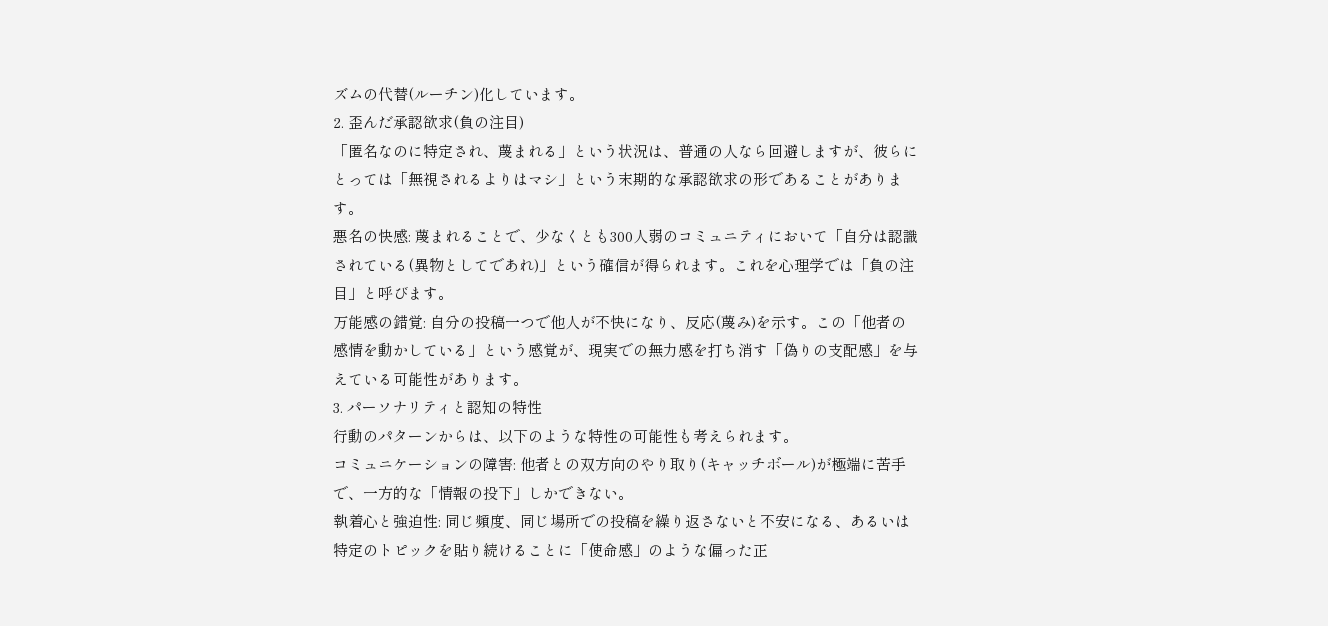ズムの代替(ルーチン)化しています。
2. 歪んだ承認欲求(負の注目)
「匿名なのに特定され、蔑まれる」という状況は、普通の人なら回避しますが、彼らにとっては「無視されるよりはマシ」という末期的な承認欲求の形であることがあります。
悪名の快感: 蔑まれることで、少なくとも300人弱のコミュニティにおいて「自分は認識されている(異物としてであれ)」という確信が得られます。これを心理学では「負の注目」と呼びます。
万能感の錯覚: 自分の投稿一つで他人が不快になり、反応(蔑み)を示す。この「他者の感情を動かしている」という感覚が、現実での無力感を打ち消す「偽りの支配感」を与えている可能性があります。
3. パーソナリティと認知の特性
行動のパターンからは、以下のような特性の可能性も考えられます。
コミュニケーションの障害: 他者との双方向のやり取り(キャッチボール)が極端に苦手で、一方的な「情報の投下」しかできない。
執着心と強迫性: 同じ頻度、同じ場所での投稿を繰り返さないと不安になる、あるいは特定のトピックを貼り続けることに「使命感」のような偏った正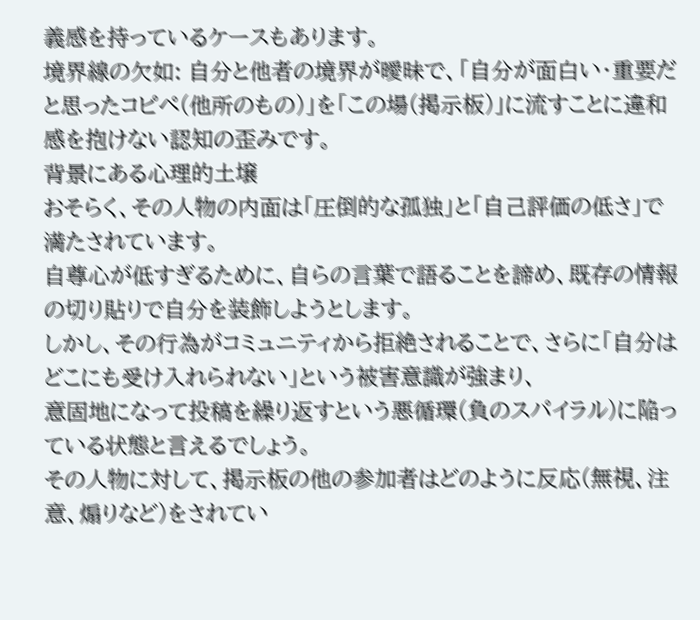義感を持っているケースもあります。
境界線の欠如: 自分と他者の境界が曖昧で、「自分が面白い・重要だと思ったコピペ(他所のもの)」を「この場(掲示板)」に流すことに違和感を抱けない認知の歪みです。
背景にある心理的土壌
おそらく、その人物の内面は「圧倒的な孤独」と「自己評価の低さ」で満たされています。
自尊心が低すぎるために、自らの言葉で語ることを諦め、既存の情報の切り貼りで自分を装飾しようとします。
しかし、その行為がコミュニティから拒絶されることで、さらに「自分はどこにも受け入れられない」という被害意識が強まり、
意固地になって投稿を繰り返すという悪循環(負のスパイラル)に陥っている状態と言えるでしょう。
その人物に対して、掲示板の他の参加者はどのように反応(無視、注意、煽りなど)をされてい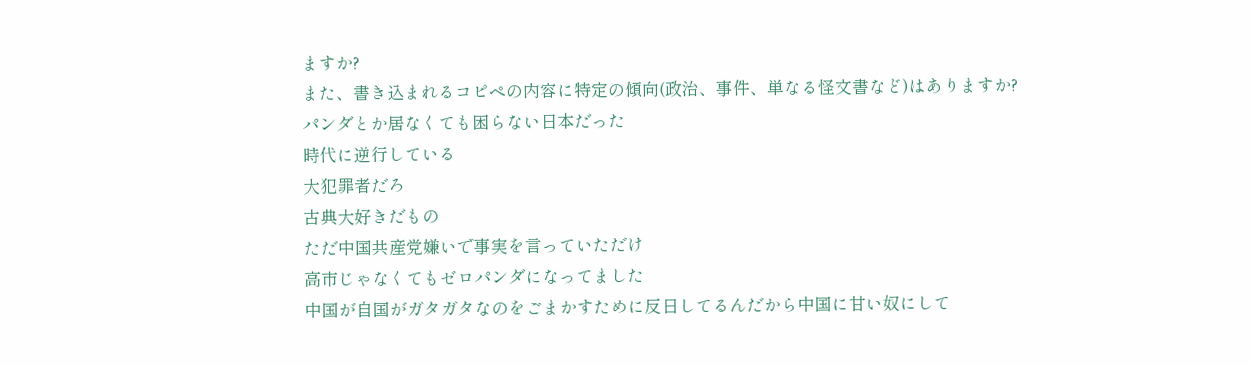ますか?
また、書き込まれるコピペの内容に特定の傾向(政治、事件、単なる怪文書など)はありますか?
パンダとか居なくても困らない日本だった
時代に逆行している
大犯罪者だろ
古典大好きだもの
ただ中国共産党嫌いで事実を言っていただけ
高市じゃなくてもゼロパンダになってました
中国が自国がガタガタなのをごまかすために反日してるんだから中国に甘い奴にして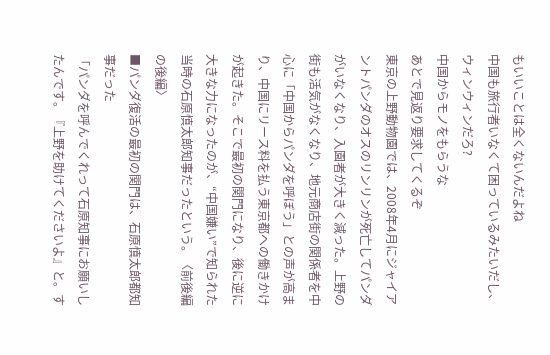もいいことは全くないんだよね
中国も旅行者いなくて困っているみたいだし、ウィンウィンだろ?
中国からモノをもらうな
あとで見返り要求してくるぞ
東京の上野動物園では、2008年4月にジャイアントパンダのオスのリンリンが死亡してパンダがいなくなり、入園者が大きく減った。上野の街も活気がなくなり、地元商店街の関係者を中心に「中国からパンダを呼ぼう」との声が高まり、中国にリース料を払う東京都への働きかけが起きた。そこで最初の関門になり、後に逆に大きな力になったのが、“中国嫌い”で知られた当時の石原慎太郎知事だったという。〈前後編の後編〉
■パンダ復活の最初の関門は、石原慎太郎都知事だった
「パンダを呼んでくれって石原知事にお願いしたんです。『上野を助けてくださいよ』と。す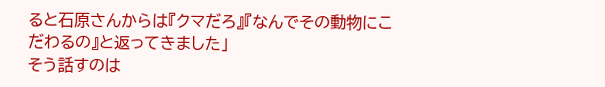ると石原さんからは『クマだろ』『なんでその動物にこだわるの』と返ってきました」
そう話すのは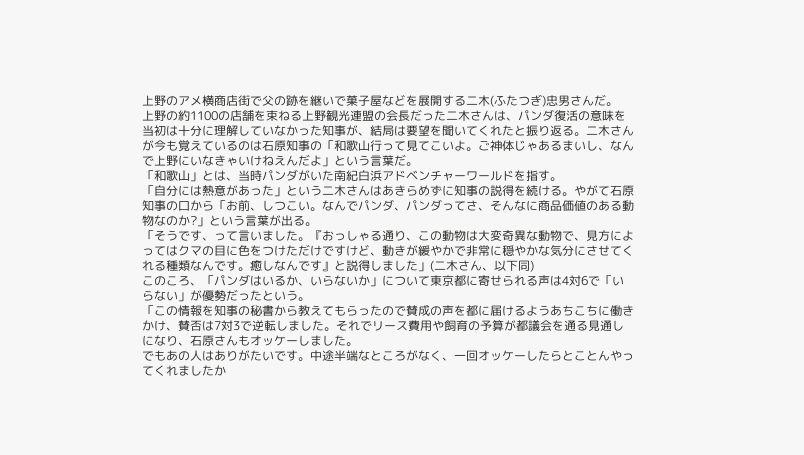上野のアメ横商店街で父の跡を継いで菓子屋などを展開する二木(ふたつぎ)忠男さんだ。
上野の約1100の店舗を束ねる上野観光連盟の会長だった二木さんは、パンダ復活の意味を当初は十分に理解していなかった知事が、結局は要望を聞いてくれたと振り返る。二木さんが今も覚えているのは石原知事の「和歌山行って見てこいよ。ご神体じゃあるまいし、なんで上野にいなきゃいけねえんだよ」という言葉だ。
「和歌山」とは、当時パンダがいた南紀白浜アドベンチャーワールドを指す。
「自分には熱意があった」という二木さんはあきらめずに知事の説得を続ける。やがて石原知事の口から「お前、しつこい。なんでパンダ、パンダってさ、そんなに商品価値のある動物なのか?」という言葉が出る。
「そうです、って言いました。『おっしゃる通り、この動物は大変奇異な動物で、見方によってはクマの目に色をつけただけですけど、動きが緩やかで非常に穏やかな気分にさせてくれる種類なんです。癒しなんです』と説得しました」(二木さん、以下同)
このころ、「パンダはいるか、いらないか」について東京都に寄せられる声は4対6で「いらない」が優勢だったという。
「この情報を知事の秘書から教えてもらったので賛成の声を都に届けるようあちこちに働きかけ、賛否は7対3で逆転しました。それでリース費用や飼育の予算が都議会を通る見通しになり、石原さんもオッケーしました。
でもあの人はありがたいです。中途半端なところがなく、一回オッケーしたらとことんやってくれましたか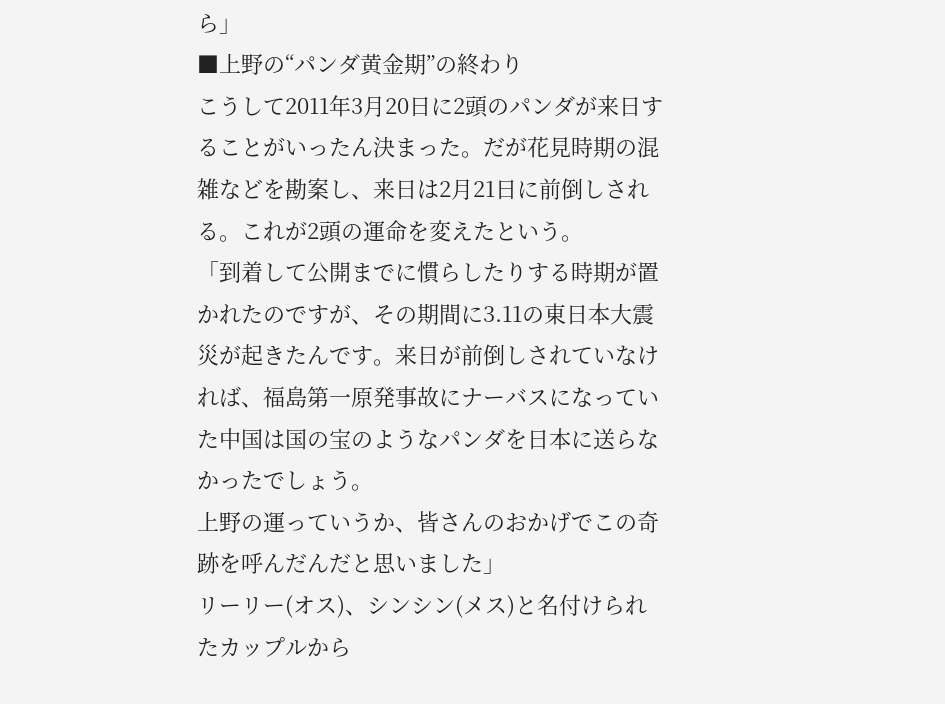ら」
■上野の“パンダ黄金期”の終わり
こうして2011年3月20日に2頭のパンダが来日することがいったん決まった。だが花見時期の混雑などを勘案し、来日は2月21日に前倒しされる。これが2頭の運命を変えたという。
「到着して公開までに慣らしたりする時期が置かれたのですが、その期間に3.11の東日本大震災が起きたんです。来日が前倒しされていなければ、福島第一原発事故にナーバスになっていた中国は国の宝のようなパンダを日本に送らなかったでしょう。
上野の運っていうか、皆さんのおかげでこの奇跡を呼んだんだと思いました」
リーリー(オス)、シンシン(メス)と名付けられたカップルから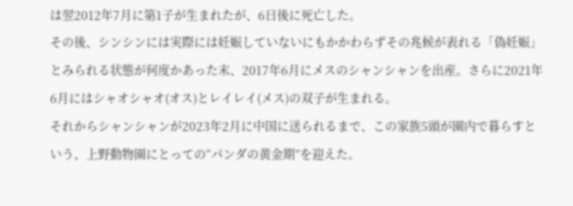は翌2012年7月に第1子が生まれたが、6日後に死亡した。
その後、シンシンには実際には妊娠していないにもかかわらずその兆候が表れる「偽妊娠」とみられる状態が何度かあった末、2017年6月にメスのシャンシャンを出産。さらに2021年6月にはシャオシャオ(オス)とレイレイ(メス)の双子が生まれる。
それからシャンシャンが2023年2月に中国に送られるまで、この家族5頭が園内で暮らすという、上野動物園にとっての“パンダの黄金期”を迎えた。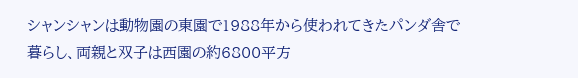シャンシャンは動物園の東園で1988年から使われてきたパンダ舎で暮らし、両親と双子は西園の約6800平方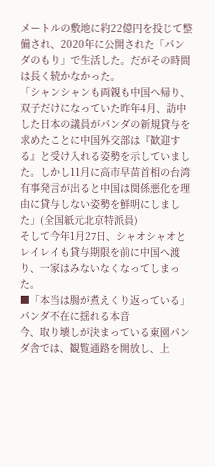メートルの敷地に約22億円を投じて整備され、2020年に公開された「パンダのもり」で生活した。だがその時間は長く続かなかった。
「シャンシャンも両親も中国へ帰り、双子だけになっていた昨年4月、訪中した日本の議員がパンダの新規貸与を求めたことに中国外交部は『歓迎する』と受け入れる姿勢を示していました。しかし11月に高市早苗首相の台湾有事発言が出ると中国は関係悪化を理由に貸与しない姿勢を鮮明にしました」(全国紙元北京特派員)
そして今年1月27日、シャオシャオとレイレイも貸与期限を前に中国へ渡り、一家はみないなくなってしまった。
■「本当は腸が煮えくり返っている」パンダ不在に揺れる本音
今、取り壊しが決まっている東園パンダ舎では、観覧通路を開放し、上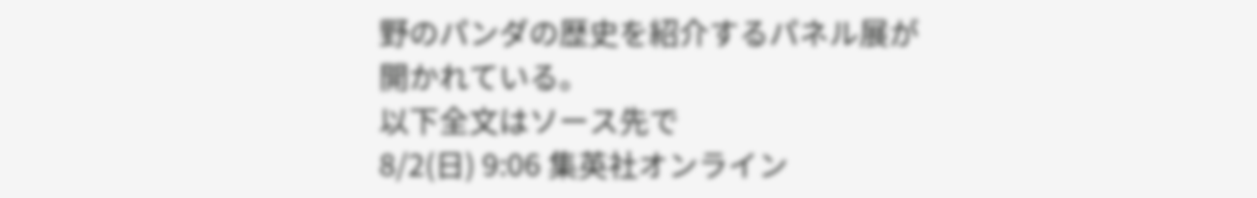野のパンダの歴史を紹介するパネル展が開かれている。
以下全文はソース先で
8/2(日) 9:06 集英社オンライン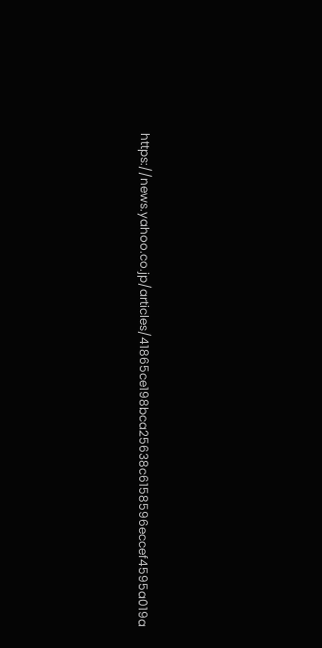https://news.yahoo.co.jp/articles/41865ce198bca25638c6158596eccef4595a019a